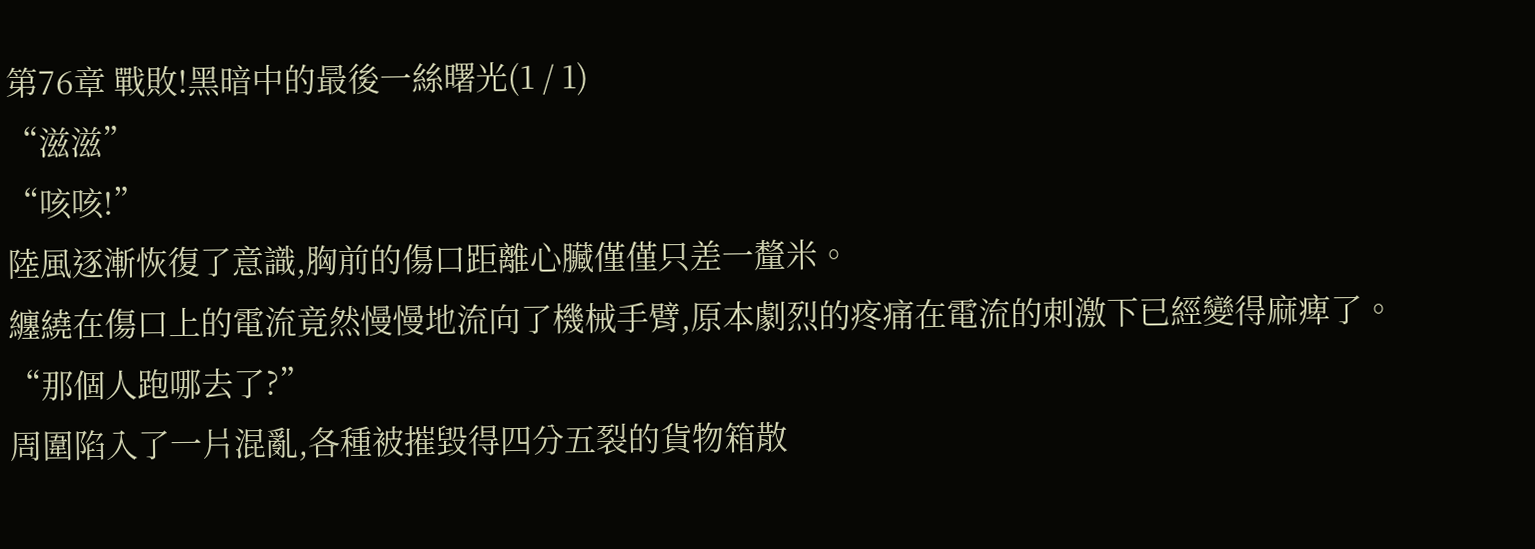第76章 戰敗!黑暗中的最後一絲曙光(1 / 1)
“滋滋”
“咳咳!”
陸風逐漸恢復了意識,胸前的傷口距離心臟僅僅只差一釐米。
纏繞在傷口上的電流竟然慢慢地流向了機械手臂,原本劇烈的疼痛在電流的刺激下已經變得麻痺了。
“那個人跑哪去了?”
周圍陷入了一片混亂,各種被摧毀得四分五裂的貨物箱散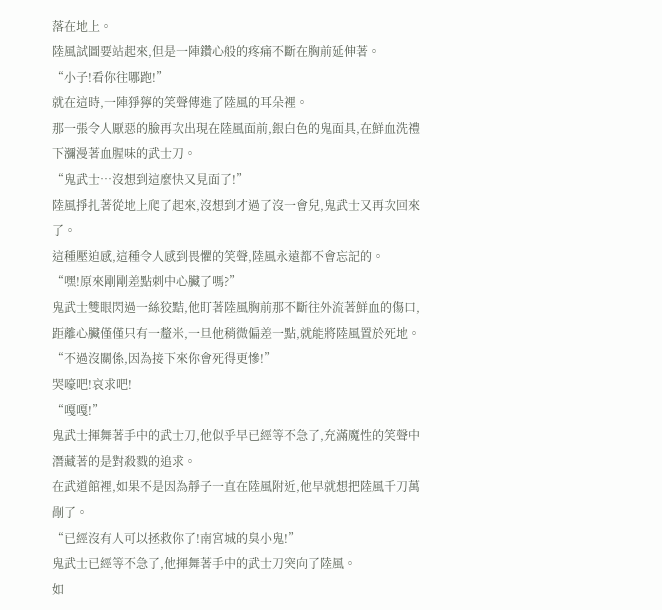落在地上。
陸風試圖要站起來,但是一陣鑽心般的疼痛不斷在胸前延伸著。
“小子!看你往哪跑!”
就在這時,一陣猙獰的笑聲傳進了陸風的耳朵裡。
那一張令人厭惡的臉再次出現在陸風面前,銀白色的鬼面具,在鮮血洗禮下瀰漫著血腥味的武士刀。
“鬼武士…沒想到這麼快又見面了!”
陸風掙扎著從地上爬了起來,沒想到才過了沒一會兒,鬼武士又再次回來了。
這種壓迫感,這種令人感到畏懼的笑聲,陸風永遠都不會忘記的。
“嘿!原來剛剛差點刺中心臟了嗎?”
鬼武士雙眼閃過一絲狡黠,他盯著陸風胸前那不斷往外流著鮮血的傷口,距離心臟僅僅只有一釐米,一旦他稍微偏差一點,就能將陸風置於死地。
“不過沒關係,因為接下來你會死得更慘!”
哭嚎吧!哀求吧!
“嘎嘎!”
鬼武士揮舞著手中的武士刀,他似乎早已經等不急了,充滿魔性的笑聲中潛藏著的是對殺戮的追求。
在武道館裡,如果不是因為靜子一直在陸風附近,他早就想把陸風千刀萬剮了。
“已經沒有人可以拯救你了!南宮城的臭小鬼!”
鬼武士已經等不急了,他揮舞著手中的武士刀突向了陸風。
如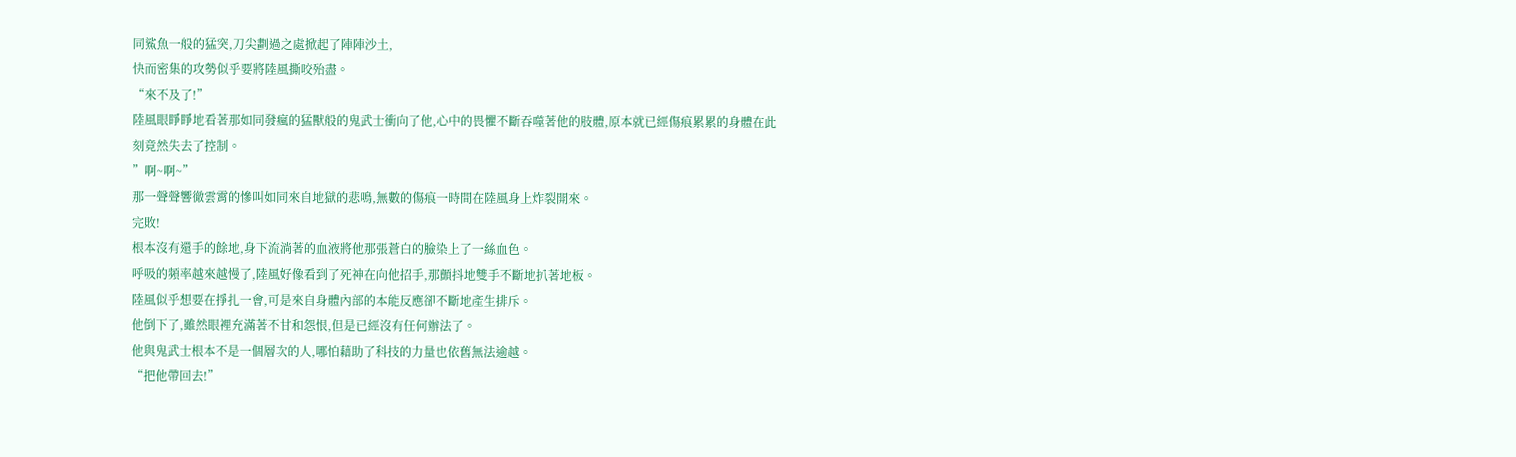同鯊魚一般的猛突,刀尖劃過之處掀起了陣陣沙土,
快而密集的攻勢似乎要將陸風撕咬殆盡。
“來不及了!”
陸風眼睜睜地看著那如同發瘋的猛獸般的鬼武士衝向了他,心中的畏懼不斷吞噬著他的肢體,原本就已經傷痕累累的身體在此刻竟然失去了控制。
”啊~啊~”
那一聲聲響徹雲霄的慘叫如同來自地獄的悲鳴,無數的傷痕一時間在陸風身上炸裂開來。
完敗!
根本沒有還手的餘地,身下流淌著的血液將他那張蒼白的臉染上了一絲血色。
呼吸的頻率越來越慢了,陸風好像看到了死神在向他招手,那顫抖地雙手不斷地扒著地板。
陸風似乎想要在掙扎一會,可是來自身體內部的本能反應卻不斷地產生排斥。
他倒下了,雖然眼裡充滿著不甘和怨恨,但是已經沒有任何辦法了。
他與鬼武士根本不是一個層次的人,哪怕藉助了科技的力量也依舊無法逾越。
“把他帶回去!”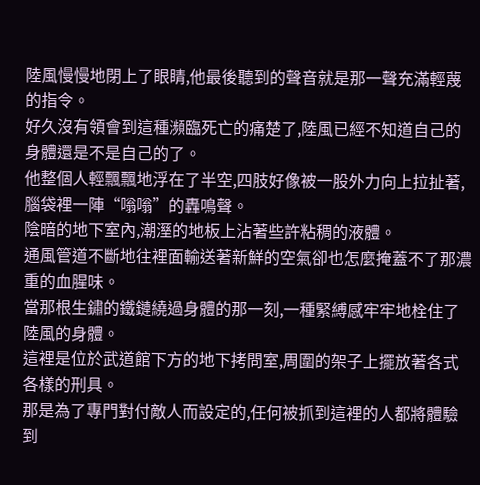陸風慢慢地閉上了眼睛,他最後聽到的聲音就是那一聲充滿輕蔑的指令。
好久沒有領會到這種瀕臨死亡的痛楚了,陸風已經不知道自己的身體還是不是自己的了。
他整個人輕飄飄地浮在了半空,四肢好像被一股外力向上拉扯著,腦袋裡一陣“嗡嗡”的轟鳴聲。
陰暗的地下室內,潮溼的地板上沾著些許粘稠的液體。
通風管道不斷地往裡面輸送著新鮮的空氣卻也怎麼掩蓋不了那濃重的血腥味。
當那根生鏽的鐵鏈繞過身體的那一刻,一種緊縛感牢牢地栓住了陸風的身體。
這裡是位於武道館下方的地下拷問室,周圍的架子上擺放著各式各樣的刑具。
那是為了專門對付敵人而設定的,任何被抓到這裡的人都將體驗到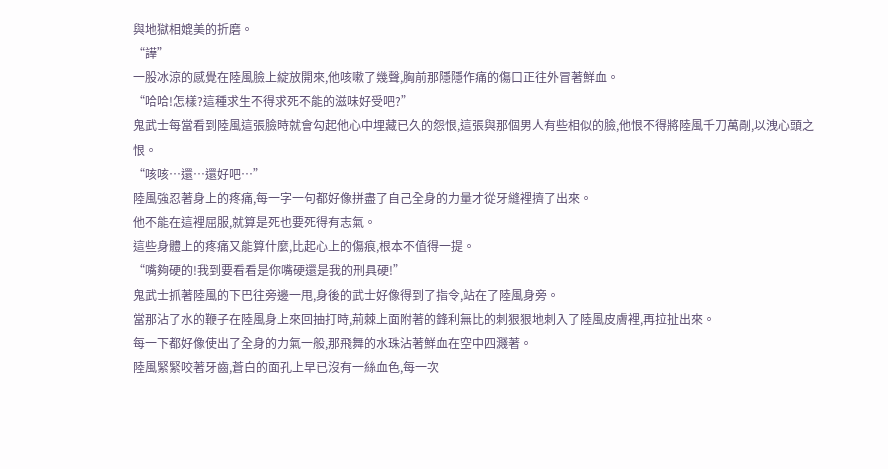與地獄相媲美的折磨。
“譁”
一股冰涼的感覺在陸風臉上綻放開來,他咳嗽了幾聲,胸前那隱隱作痛的傷口正往外冒著鮮血。
“哈哈!怎樣?這種求生不得求死不能的滋味好受吧?”
鬼武士每當看到陸風這張臉時就會勾起他心中埋藏已久的怨恨,這張與那個男人有些相似的臉,他恨不得將陸風千刀萬剮,以洩心頭之恨。
“咳咳…還…還好吧…”
陸風強忍著身上的疼痛,每一字一句都好像拼盡了自己全身的力量才從牙縫裡擠了出來。
他不能在這裡屈服,就算是死也要死得有志氣。
這些身體上的疼痛又能算什麼,比起心上的傷痕,根本不值得一提。
“嘴夠硬的!我到要看看是你嘴硬還是我的刑具硬!”
鬼武士抓著陸風的下巴往旁邊一甩,身後的武士好像得到了指令,站在了陸風身旁。
當那沾了水的鞭子在陸風身上來回抽打時,荊棘上面附著的鋒利無比的刺狠狠地刺入了陸風皮膚裡,再拉扯出來。
每一下都好像使出了全身的力氣一般,那飛舞的水珠沾著鮮血在空中四濺著。
陸風緊緊咬著牙齒,蒼白的面孔上早已沒有一絲血色,每一次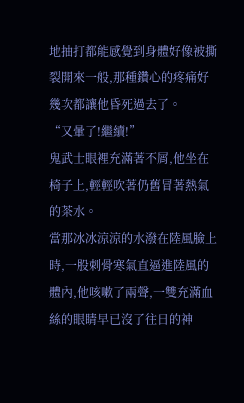地抽打都能感覺到身體好像被撕裂開來一般,那種鑽心的疼痛好幾次都讓他昏死過去了。
“又暈了!繼續!”
鬼武士眼裡充滿著不屑,他坐在椅子上,輕輕吹著仍舊冒著熱氣的茶水。
當那冰冰涼涼的水潑在陸風臉上時,一股刺骨寒氣直逼進陸風的體內,他咳嗽了兩聲,一雙充滿血絲的眼睛早已沒了往日的神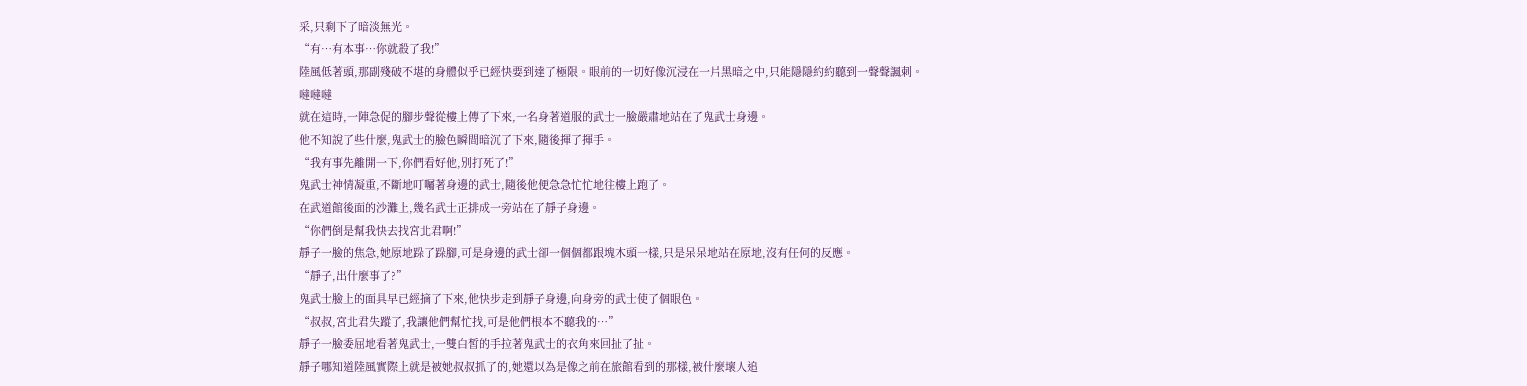采,只剩下了暗淡無光。
“有…有本事…你就殺了我!”
陸風低著頭,那副殘破不堪的身體似乎已經快要到達了極限。眼前的一切好像沉浸在一片黑暗之中,只能隱隱約約聽到一聲聲諷刺。
噠噠噠
就在這時,一陣急促的腳步聲從樓上傳了下來,一名身著道服的武士一臉嚴肅地站在了鬼武士身邊。
他不知說了些什麼,鬼武士的臉色瞬間暗沉了下來,隨後揮了揮手。
“我有事先離開一下,你們看好他,別打死了!”
鬼武士神情凝重,不斷地叮囑著身邊的武士,隨後他便急急忙忙地往樓上跑了。
在武道館後面的沙灘上,幾名武士正排成一旁站在了靜子身邊。
“你們倒是幫我快去找宮北君啊!”
靜子一臉的焦急,她原地跺了跺腳,可是身邊的武士卻一個個都跟塊木頭一樣,只是呆呆地站在原地,沒有任何的反應。
“靜子,出什麼事了?”
鬼武士臉上的面具早已經摘了下來,他快步走到靜子身邊,向身旁的武士使了個眼色。
“叔叔,宮北君失蹤了,我讓他們幫忙找,可是他們根本不聽我的…”
靜子一臉委屈地看著鬼武士,一雙白皙的手拉著鬼武士的衣角來回扯了扯。
靜子哪知道陸風實際上就是被她叔叔抓了的,她還以為是像之前在旅館看到的那樣,被什麼壞人追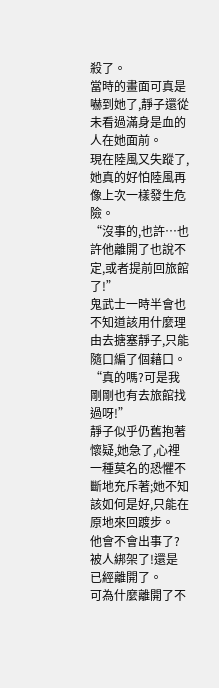殺了。
當時的畫面可真是嚇到她了,靜子還從未看過滿身是血的人在她面前。
現在陸風又失蹤了,她真的好怕陸風再像上次一樣發生危險。
“沒事的,也許…也許他離開了也說不定,或者提前回旅館了!”
鬼武士一時半會也不知道該用什麼理由去搪塞靜子,只能隨口編了個藉口。
“真的嗎?可是我剛剛也有去旅館找過呀!”
靜子似乎仍舊抱著懷疑,她急了,心裡一種莫名的恐懼不斷地充斥著;她不知該如何是好,只能在原地來回踱步。
他會不會出事了?被人綁架了!還是已經離開了。
可為什麼離開了不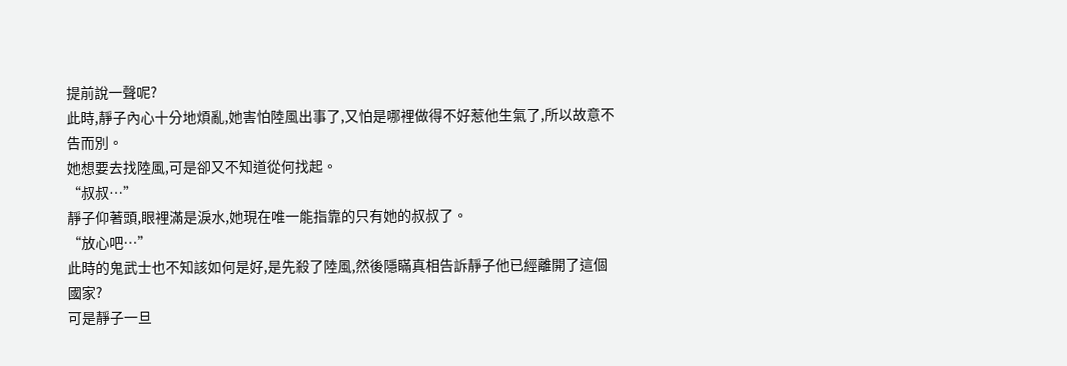提前說一聲呢?
此時,靜子內心十分地煩亂,她害怕陸風出事了,又怕是哪裡做得不好惹他生氣了,所以故意不告而別。
她想要去找陸風,可是卻又不知道從何找起。
“叔叔…”
靜子仰著頭,眼裡滿是淚水,她現在唯一能指靠的只有她的叔叔了。
“放心吧…”
此時的鬼武士也不知該如何是好,是先殺了陸風,然後隱瞞真相告訴靜子他已經離開了這個國家?
可是靜子一旦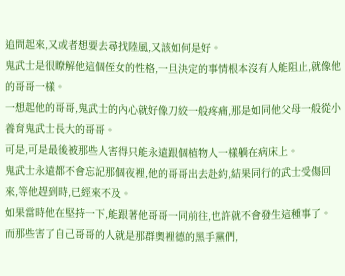追問起來,又或者想要去尋找陸風,又該如何是好。
鬼武士是很瞭解他這個侄女的性格,一旦決定的事情根本沒有人能阻止,就像他的哥哥一樣。
一想起他的哥哥,鬼武士的內心就好像刀絞一般疼痛,那是如同他父母一般從小養育鬼武士長大的哥哥。
可是,可是最後被那些人害得只能永遠跟個植物人一樣躺在病床上。
鬼武士永遠都不會忘記那個夜裡,他的哥哥出去赴約,結果同行的武士受傷回來,等他趕到時,已經來不及。
如果當時他在堅持一下,能跟著他哥哥一同前往,也許就不會發生這種事了。
而那些害了自己哥哥的人就是那群奧裡德的黑手黨們,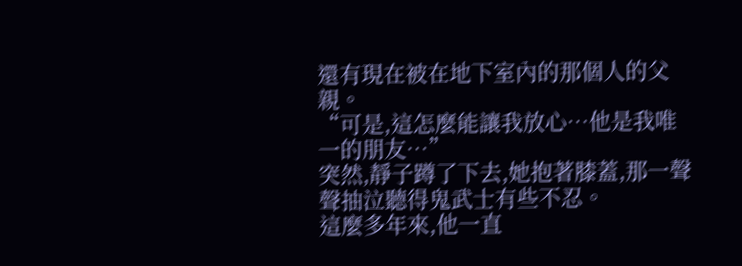還有現在被在地下室內的那個人的父親。
“可是,這怎麼能讓我放心…他是我唯一的朋友…”
突然,靜子蹲了下去,她抱著膝蓋,那一聲聲抽泣聽得鬼武士有些不忍。
這麼多年來,他一直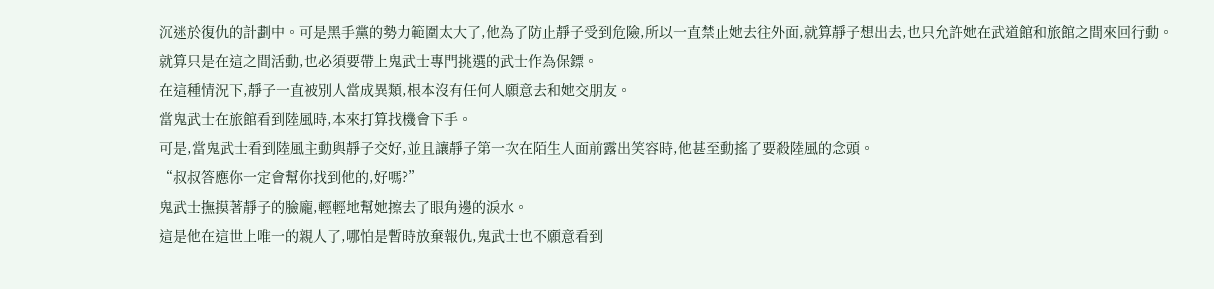沉迷於復仇的計劃中。可是黑手黨的勢力範圍太大了,他為了防止靜子受到危險,所以一直禁止她去往外面,就算靜子想出去,也只允許她在武道館和旅館之間來回行動。
就算只是在這之間活動,也必須要帶上鬼武士專門挑選的武士作為保鏢。
在這種情況下,靜子一直被別人當成異類,根本沒有任何人願意去和她交朋友。
當鬼武士在旅館看到陸風時,本來打算找機會下手。
可是,當鬼武士看到陸風主動與靜子交好,並且讓靜子第一次在陌生人面前露出笑容時,他甚至動搖了要殺陸風的念頭。
“叔叔答應你一定會幫你找到他的,好嗎?”
鬼武士撫摸著靜子的臉龐,輕輕地幫她擦去了眼角邊的淚水。
這是他在這世上唯一的親人了,哪怕是暫時放棄報仇,鬼武士也不願意看到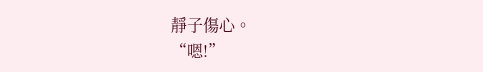靜子傷心。
“嗯!”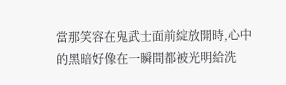當那笑容在鬼武士面前綻放開時,心中的黑暗好像在一瞬間都被光明給洗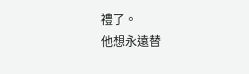禮了。
他想永遠替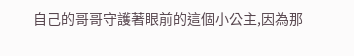自己的哥哥守護著眼前的這個小公主,因為那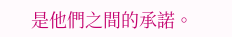是他們之間的承諾。